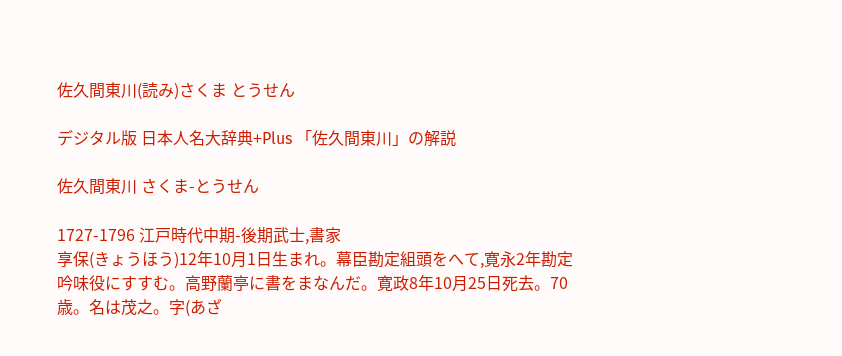佐久間東川(読み)さくま とうせん

デジタル版 日本人名大辞典+Plus 「佐久間東川」の解説

佐久間東川 さくま-とうせん

1727-1796 江戸時代中期-後期武士,書家
享保(きょうほう)12年10月1日生まれ。幕臣勘定組頭をへて,寛永2年勘定吟味役にすすむ。高野蘭亭に書をまなんだ。寛政8年10月25日死去。70歳。名は茂之。字(あざ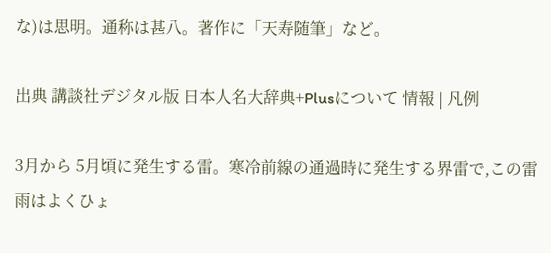な)は思明。通称は甚八。著作に「天寿随筆」など。

出典 講談社デジタル版 日本人名大辞典+Plusについて 情報 | 凡例

3月から 5月頃に発生する雷。寒冷前線の通過時に発生する界雷で,この雷雨はよくひょ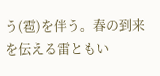う(雹)を伴う。春の到来を伝える雷ともい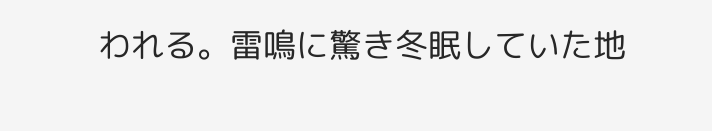われる。雷鳴に驚き冬眠していた地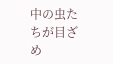中の虫たちが目ざめ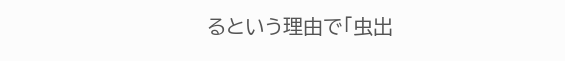るという理由で「虫出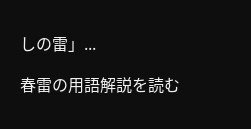しの雷」...

春雷の用語解説を読む